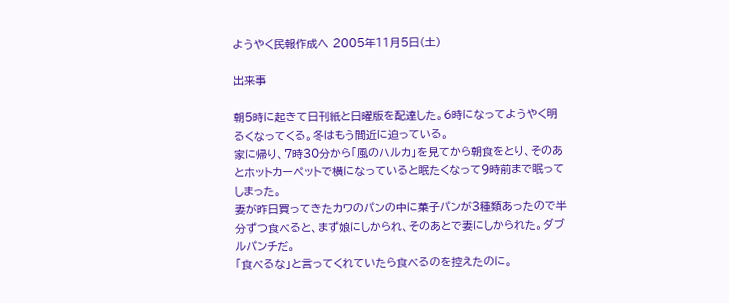ようやく民報作成へ 2005年11月5日(土)

出来事

朝5時に起きて日刊紙と日曜版を配達した。6時になってようやく明るくなってくる。冬はもう間近に迫っている。
家に帰り、7時30分から「風のハルカ」を見てから朝食をとり、そのあとホットカーペットで横になっていると眠たくなって9時前まで眠ってしまった。
妻が昨日買ってきたカワのパンの中に菓子パンが3種類あったので半分ずつ食べると、まず娘にしかられ、そのあとで妻にしかられた。ダブルパンチだ。
「食べるな」と言ってくれていたら食べるのを控えたのに。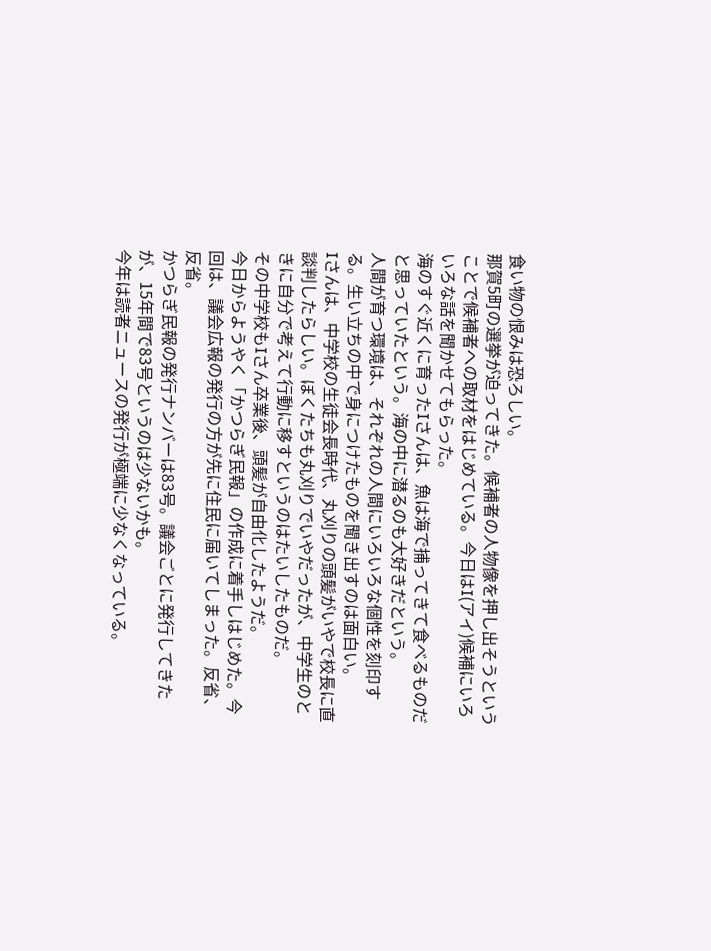食い物の恨みは恐ろしい。
那賀5町の選挙が迫ってきた。候補者の人物像を押し出そうということで候補者への取材をはじめている。今日はI(アイ)候補にいろいろな話を聞かせてもらった。
海のすぐ近くに育ったIさんは、魚は海で捕ってきて食べるものだと思っていたという。海の中に潜るのも大好きだという。
人間が育つ環境は、それぞれの人間にいろいろな個性を刻印する。生い立ちの中で身につけたものを聞き出すのは面白い。
Iさんは、中学校の生徒会長時代、丸刈りの頭髪がいやで校長に直談判したらしい。ぼくたちも丸刈りでいやだったが、中学生のときに自分で考えて行動に移すというのはたいしたものだ。
その中学校もIさん卒業後、頭髪が自由化したようだ。
今日からようやく「かつらぎ民報」の作成に着手しはじめた。今回は、議会広報の発行の方が先に住民に届いてしまった。反省、反省。
かつらぎ民報の発行ナンバーは83号。議会ごとに発行してきたが、15年間で83号というのは少ないかも。
今年は読者ニュースの発行が極端に少なくなっている。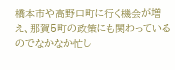橋本市や高野口町に行く機会が増え、那賀5町の政策にも関わっているのでなかなか忙し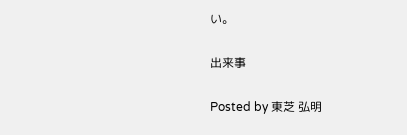い。

出来事

Posted by 東芝 弘明